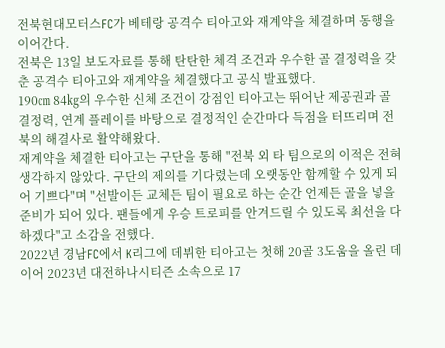전북현대모터스FC가 베테랑 공격수 티아고와 재계약을 체결하며 동행을 이어간다.
전북은 13일 보도자료를 통해 탄탄한 체격 조건과 우수한 골 결정력을 갖춘 공격수 티아고와 재계약을 체결했다고 공식 발표했다.
190㎝ 84㎏의 우수한 신체 조건이 강점인 티아고는 뛰어난 제공권과 골 결정력, 연계 플레이를 바탕으로 결정적인 순간마다 득점을 터뜨리며 전북의 해결사로 활약해왔다.
재계약을 체결한 티아고는 구단을 통해 "전북 외 타 팀으로의 이적은 전혀 생각하지 않았다. 구단의 제의를 기다렸는데 오랫동안 함께할 수 있게 되어 기쁘다"며 "선발이든 교체든 팀이 필요로 하는 순간 언제든 골을 넣을 준비가 되어 있다. 팬들에게 우승 트로피를 안겨드릴 수 있도록 최선을 다하겠다"고 소감을 전했다.
2022년 경남FC에서 K리그에 데뷔한 티아고는 첫해 20골 3도움을 올린 데 이어 2023년 대전하나시티즌 소속으로 17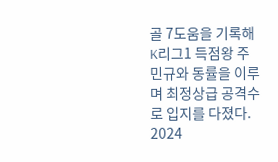골 7도움을 기록해 K리그1 득점왕 주민규와 동률을 이루며 최정상급 공격수로 입지를 다졌다.
2024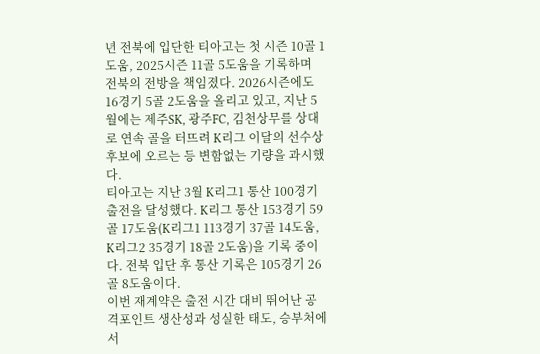년 전북에 입단한 티아고는 첫 시즌 10골 1도움, 2025시즌 11골 5도움을 기록하며 전북의 전방을 책임졌다. 2026시즌에도 16경기 5골 2도움을 올리고 있고, 지난 5월에는 제주SK, 광주FC, 김천상무를 상대로 연속 골을 터뜨려 K리그 이달의 선수상 후보에 오르는 등 변함없는 기량을 과시했다.
티아고는 지난 3월 K리그1 통산 100경기 출전을 달성했다. K리그 통산 153경기 59골 17도움(K리그1 113경기 37골 14도움, K리그2 35경기 18골 2도움)을 기록 중이다. 전북 입단 후 통산 기록은 105경기 26골 8도움이다.
이번 재계약은 출전 시간 대비 뛰어난 공격포인트 생산성과 성실한 태도, 승부처에서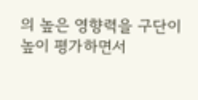의 높은 영향력을 구단이 높이 평가하면서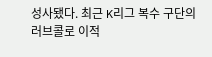성사됐다. 최근 K리그 복수 구단의 러브콜로 이적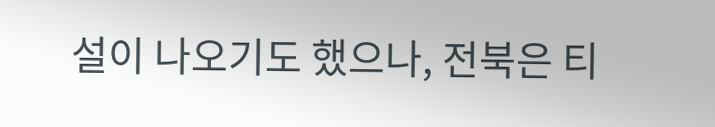설이 나오기도 했으나, 전북은 티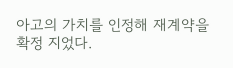아고의 가치를 인정해 재계약을 확정 지었다.